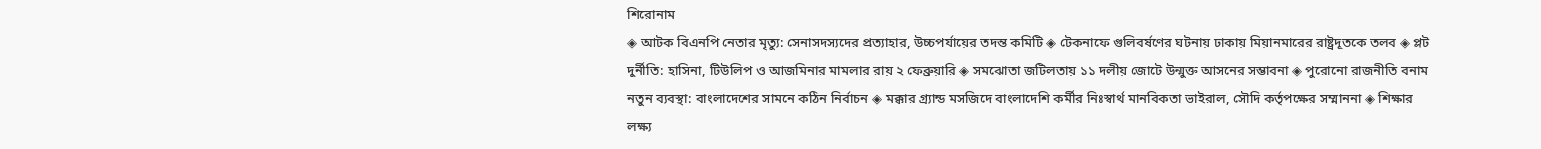শিরোনাম
◈ আটক বিএনপি নেতার মৃত্যু: সেনাসদস্যদের প্রত্যাহার, উচ্চপর্যায়ের তদন্ত কমিটি ◈ টেকনাফে গুলিবর্ষণের ঘটনায় ঢাকায় মিয়ানমারের রাষ্ট্রদূতকে তলব ◈ প্লট দুর্নীতি: হাসিনা, টিউলিপ ও আজমিনার মামলার রায় ২ ফেব্রুয়ারি ◈ সমঝোতা জটিলতায় ১১ দলীয় জোটে উন্মুক্ত আসনের সম্ভাবনা ◈ পুরোনো রাজনীতি বনাম নতুন ব্যবস্থা: বাংলাদেশের সামনে কঠিন নির্বাচন ◈ মক্কার গ্র্যান্ড মসজিদে বাংলাদেশি কর্মীর নিঃস্বার্থ মানবিকতা ভাইরাল, সৌদি কর্তৃপক্ষের সম্মাননা ◈ শিক্ষার লক্ষ্য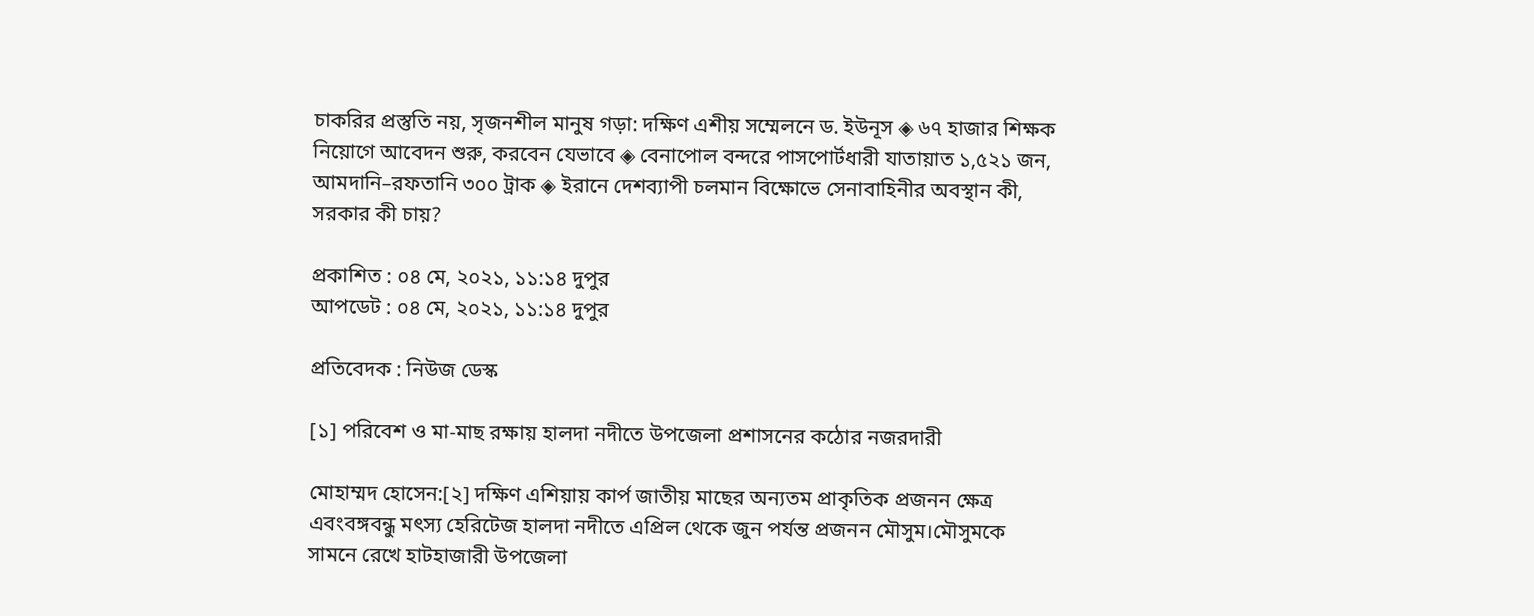চাকরির প্রস্তুতি নয়, সৃজনশীল মানুষ গড়া: দক্ষিণ এশীয় সম্মেলনে ড. ইউনূস ◈ ৬৭ হাজার শিক্ষক নিয়োগে আবেদন শুরু, করবেন যেভাবে ◈ বেনাপোল বন্দরে পাসপোর্টধারী যাতায়াত ১,৫২১ জন, আমদানি–রফতানি ৩০০ ট্রাক ◈ ইরানে দেশব‌্যাপী চলমান বিক্ষোভে সেনাবাহিনীর অবস্থান কী, সরকার কী চায়?

প্রকাশিত : ০৪ মে, ২০২১, ১১:১৪ দুপুর
আপডেট : ০৪ মে, ২০২১, ১১:১৪ দুপুর

প্রতিবেদক : নিউজ ডেস্ক

[১] পরিবেশ ও মা-মাছ রক্ষায় হালদা নদীতে উপজেলা প্রশাসনের কঠোর নজরদারী

মোহাম্মদ হোসেন:[২] দক্ষিণ এশিয়ায় কার্প জাতীয় মাছের অন্যতম প্রাকৃতিক প্রজনন ক্ষেত্র এবংবঙ্গবন্ধু মৎস্য হেরিটেজ হালদা নদীতে এপ্রিল থেকে জুন পর্যন্ত প্রজনন মৌসুম।মৌসুমকে সামনে রেখে হাটহাজারী উপজেলা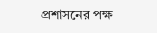প্রশাসনের পক্ষ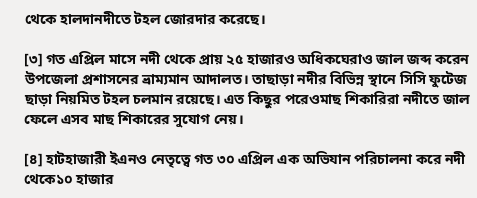থেকে হালদানদীতে টহল জোরদার করেছে।

[৩] গত এপ্রিল মাসে নদী থেকে প্রায় ২৫ হাজারও অধিকঘেরাও জাল জব্দ করেন উপজেলা প্রশাসনের ভ্রাম্যমান আদালত। তাছাড়া নদীর বিভিন্ন স্থানে সিসি ফুটেজ ছাড়া নিয়মিত টহল চলমান রয়েছে। এত কিছুর পরেওমাছ শিকারিরা নদীতে জাল ফেলে এসব মাছ শিকারের সুযোগ নেয়।

[৪] হাটহাজারী ইএনও নেতৃত্বে গত ৩০ এপ্রিল এক অভিযান পরিচালনা করে নদী থেকে১০ হাজার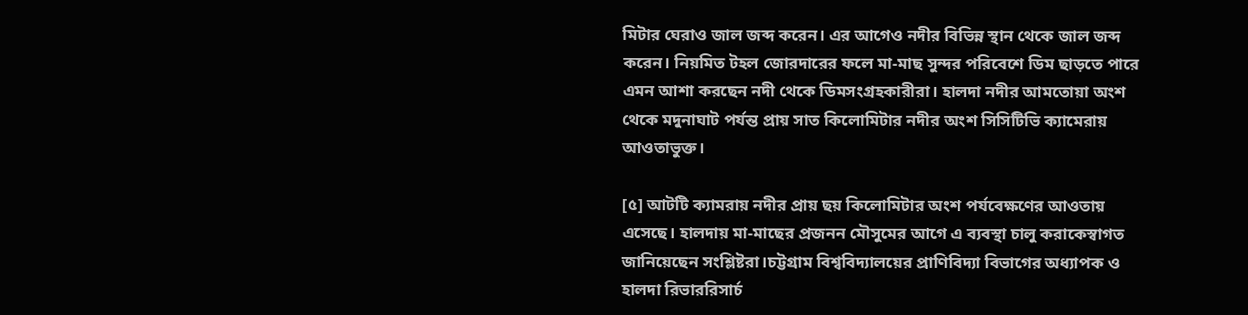মিটার ঘেরাও জাল জব্দ করেন। এর আগেও নদীর বিভিন্ন স্থান থেকে জাল জব্দ করেন। নিয়মিত টহল জোরদারের ফলে মা-মাছ সুন্দর পরিবেশে ডিম ছাড়তে পারে এমন আশা করছেন নদী থেকে ডিমসংগ্রহকারীরা। হালদা নদীর আমতোয়া অংশ থেকে মদুনাঘাট পর্যন্ত প্রায় সাত কিলোমিটার নদীর অংশ সিসিটিভি ক্যামেরায় আওতাভুক্ত।

[৫] আটটি ক্যামরায় নদীর প্রায় ছয় কিলোমিটার অংশ পর্যবেক্ষণের আওতায় এসেছে। হালদায় মা-মাছের প্রজনন মৌসুমের আগে এ ব্যবস্থা চালু করাকেস্বাগত জানিয়েছেন সংশ্লিষ্টরা।চট্টগ্রাম বিশ্ববিদ্যালয়ের প্রাণিবিদ্যা বিভাগের অধ্যাপক ও হালদা রিভাররিসার্চ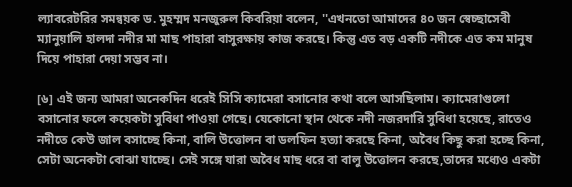ল্যাবরেটরির সমন্বয়ক ড. মুহম্মদ মনজুরুল কিবরিয়া বলেন, ''এখনতো আমাদের ৪০ জন স্বেচ্ছাসেবী ম্যানুয়ালি হালদা নদীর মা মাছ পাহারা বাসুরক্ষায় কাজ করছে। কিন্তু এত বড় একটি নদীকে এত কম মানুষ দিয়ে পাহারা দেয়া সম্ভব না।

[৬] এই জন্য আমরা অনেকদিন ধরেই সিসি ক্যামেরা বসানোর কথা বলে আসছিলাম। ক্যামেরাগুলো বসানোর ফলে কয়েকটা সুবিধা পাওয়া গেছে। যেকোনো স্থান থেকে নদী নজরদারি সুবিধা হয়েছে, রাতেও নদীতে কেউ জাল বসাচ্ছে কিনা, বালি উত্তোলন বা ডলফিন হত্যা করছে কিনা, অবৈধ কিছু করা হচ্ছে কিনা, সেটা অনেকটা বোঝা যাচ্ছে। সেই সঙ্গে যারা অবৈধ মাছ ধরে বা বালু উত্তোলন করছে,তাদের মধ্যেও একটা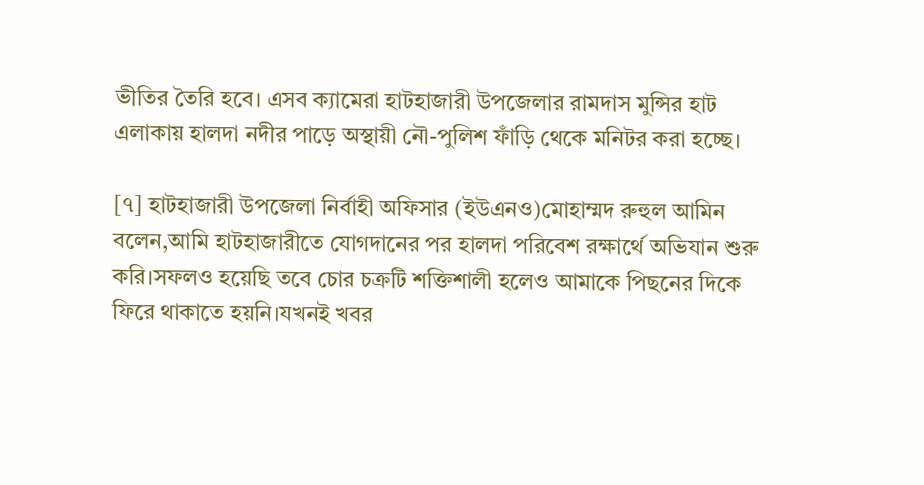ভীতির তৈরি হবে। এসব ক্যামেরা হাটহাজারী উপজেলার রামদাস মুন্সির হাট এলাকায় হালদা নদীর পাড়ে অস্থায়ী নৌ-পুলিশ ফাঁড়ি থেকে মনিটর করা হচ্ছে।

[৭] হাটহাজারী উপজেলা নির্বাহী অফিসার (ইউএনও)মোহাম্মদ রুহুল আমিন বলেন,আমি হাটহাজারীতে যোগদানের পর হালদা পরিবেশ রক্ষার্থে অভিযান শুরু করি।সফলও হয়েছি তবে চোর চক্রটি শক্তিশালী হলেও আমাকে পিছনের দিকে ফিরে থাকাতে হয়নি।যখনই খবর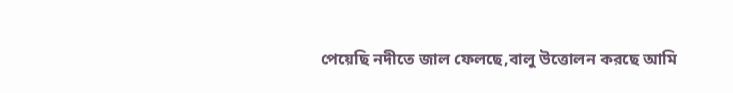পেয়েছি নদীতে জাল ফেলছে,বালু উত্তোলন করছে আমি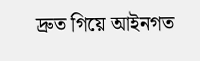দ্রুত গিয়ে আইনগত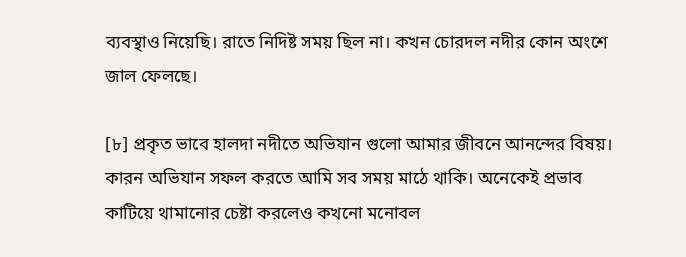ব্যবস্থাও নিয়েছি। রাতে নিদিষ্ট সময় ছিল না। কখন চোরদল নদীর কোন অংশে জাল ফেলছে।

[৮] প্রকৃত ভাবে হালদা নদীতে অভিযান গুলো আমার জীবনে আনন্দের বিষয়। কারন অভিযান সফল করতে আমি সব সময় মাঠে থাকি। অনেকেই প্রভাব কাটিয়ে থামানোর চেষ্টা করলেও কখনো মনোবল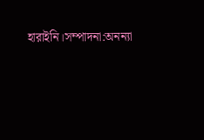হারাইনি।সম্পাদনা:অনন্যা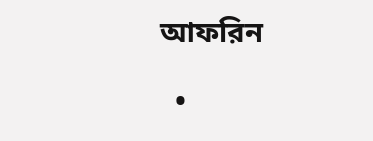আফরিন

  •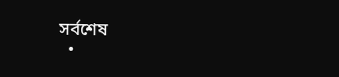সর্বশেষ
  •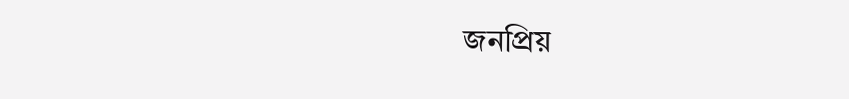জনপ্রিয়